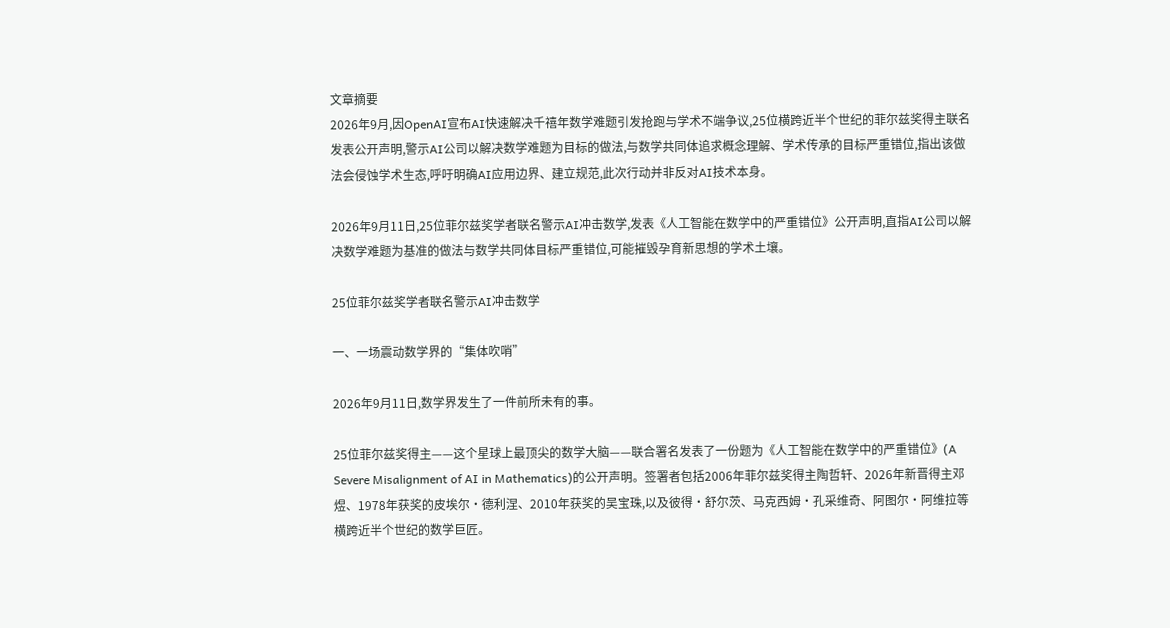文章摘要
2026年9月,因OpenAI宣布AI快速解决千禧年数学难题引发抢跑与学术不端争议,25位横跨近半个世纪的菲尔兹奖得主联名发表公开声明,警示AI公司以解决数学难题为目标的做法,与数学共同体追求概念理解、学术传承的目标严重错位,指出该做法会侵蚀学术生态,呼吁明确AI应用边界、建立规范,此次行动并非反对AI技术本身。

2026年9月11日,25位菲尔兹奖学者联名警示AI冲击数学,发表《人工智能在数学中的严重错位》公开声明,直指AI公司以解决数学难题为基准的做法与数学共同体目标严重错位,可能摧毁孕育新思想的学术土壤。

25位菲尔兹奖学者联名警示AI冲击数学

一、一场震动数学界的“集体吹哨”

2026年9月11日,数学界发生了一件前所未有的事。

25位菲尔兹奖得主——这个星球上最顶尖的数学大脑——联合署名发表了一份题为《人工智能在数学中的严重错位》(A Severe Misalignment of AI in Mathematics)的公开声明。签署者包括2006年菲尔兹奖得主陶哲轩、2026年新晋得主邓煜、1978年获奖的皮埃尔·德利涅、2010年获奖的吴宝珠,以及彼得·舒尔茨、马克西姆·孔采维奇、阿图尔·阿维拉等横跨近半个世纪的数学巨匠。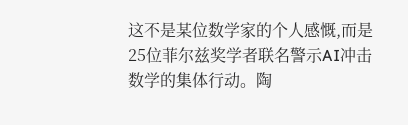这不是某位数学家的个人感慨,而是25位菲尔兹奖学者联名警示AI冲击数学的集体行动。陶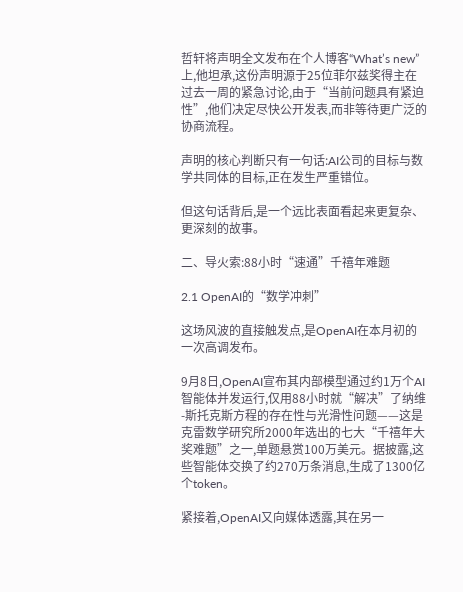哲轩将声明全文发布在个人博客“What’s new”上,他坦承,这份声明源于25位菲尔兹奖得主在过去一周的紧急讨论,由于“当前问题具有紧迫性”,他们决定尽快公开发表,而非等待更广泛的协商流程。

声明的核心判断只有一句话:AI公司的目标与数学共同体的目标,正在发生严重错位。

但这句话背后,是一个远比表面看起来更复杂、更深刻的故事。

二、导火索:88小时“速通”千禧年难题

2.1 OpenAI的“数学冲刺”

这场风波的直接触发点,是OpenAI在本月初的一次高调发布。

9月8日,OpenAI宣布其内部模型通过约1万个AI智能体并发运行,仅用88小时就“解决”了纳维-斯托克斯方程的存在性与光滑性问题——这是克雷数学研究所2000年选出的七大“千禧年大奖难题”之一,单题悬赏100万美元。据披露,这些智能体交换了约270万条消息,生成了1300亿个token。

紧接着,OpenAI又向媒体透露,其在另一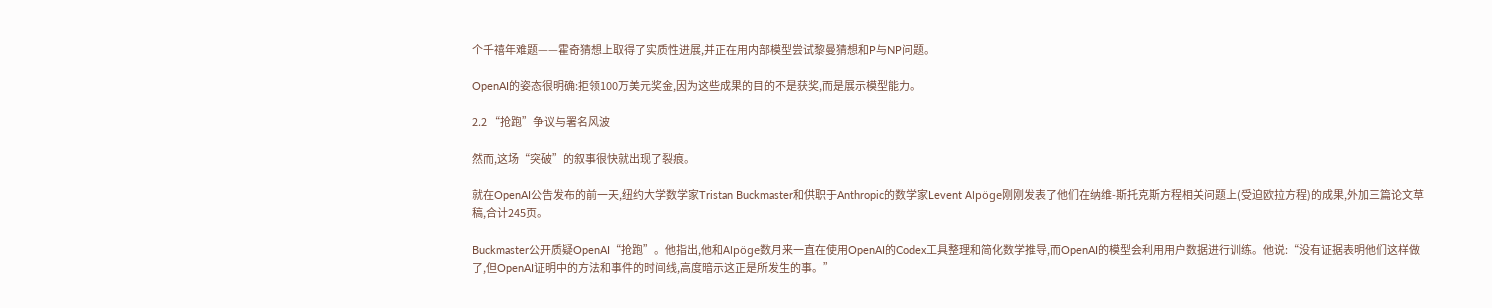个千禧年难题——霍奇猜想上取得了实质性进展,并正在用内部模型尝试黎曼猜想和P与NP问题。

OpenAI的姿态很明确:拒领100万美元奖金,因为这些成果的目的不是获奖,而是展示模型能力。

2.2 “抢跑”争议与署名风波

然而,这场“突破”的叙事很快就出现了裂痕。

就在OpenAI公告发布的前一天,纽约大学数学家Tristan Buckmaster和供职于Anthropic的数学家Levent Alpöge刚刚发表了他们在纳维-斯托克斯方程相关问题上(受迫欧拉方程)的成果,外加三篇论文草稿,合计245页。

Buckmaster公开质疑OpenAI“抢跑”。他指出,他和Alpöge数月来一直在使用OpenAI的Codex工具整理和简化数学推导,而OpenAI的模型会利用用户数据进行训练。他说:“没有证据表明他们这样做了,但OpenAI证明中的方法和事件的时间线,高度暗示这正是所发生的事。”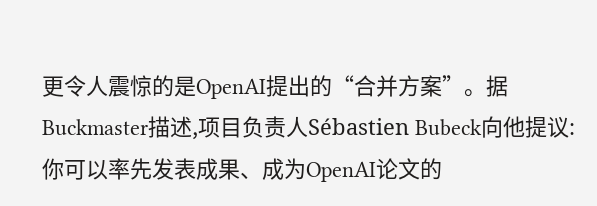更令人震惊的是OpenAI提出的“合并方案”。据Buckmaster描述,项目负责人Sébastien Bubeck向他提议:你可以率先发表成果、成为OpenAI论文的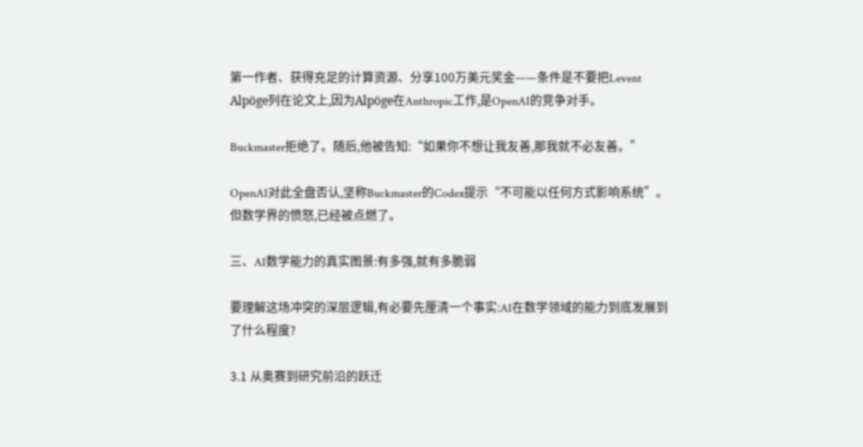第一作者、获得充足的计算资源、分享100万美元奖金——条件是不要把Levent Alpöge列在论文上,因为Alpöge在Anthropic工作,是OpenAI的竞争对手。

Buckmaster拒绝了。随后,他被告知:“如果你不想让我友善,那我就不必友善。”

OpenAI对此全盘否认,坚称Buckmaster的Codex提示“不可能以任何方式影响系统”。但数学界的愤怒,已经被点燃了。

三、AI数学能力的真实图景:有多强,就有多脆弱

要理解这场冲突的深层逻辑,有必要先厘清一个事实:AI在数学领域的能力到底发展到了什么程度?

3.1 从奥赛到研究前沿的跃迁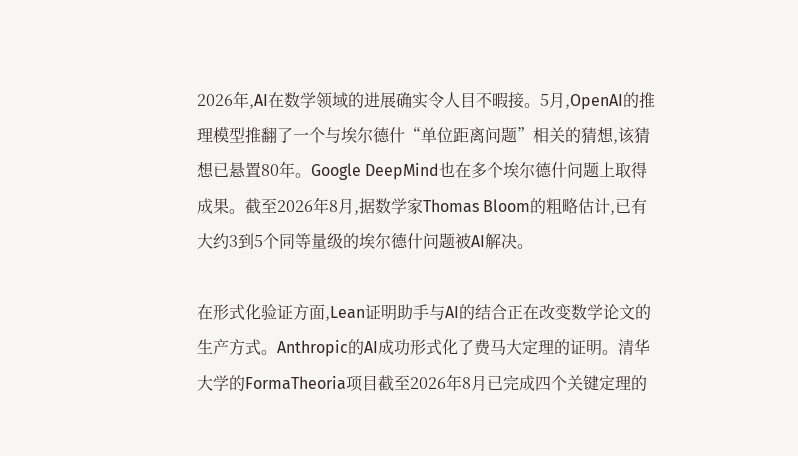2026年,AI在数学领域的进展确实令人目不暇接。5月,OpenAI的推理模型推翻了一个与埃尔德什“单位距离问题”相关的猜想,该猜想已悬置80年。Google DeepMind也在多个埃尔德什问题上取得成果。截至2026年8月,据数学家Thomas Bloom的粗略估计,已有大约3到5个同等量级的埃尔德什问题被AI解决。

在形式化验证方面,Lean证明助手与AI的结合正在改变数学论文的生产方式。Anthropic的AI成功形式化了费马大定理的证明。清华大学的FormaTheoria项目截至2026年8月已完成四个关键定理的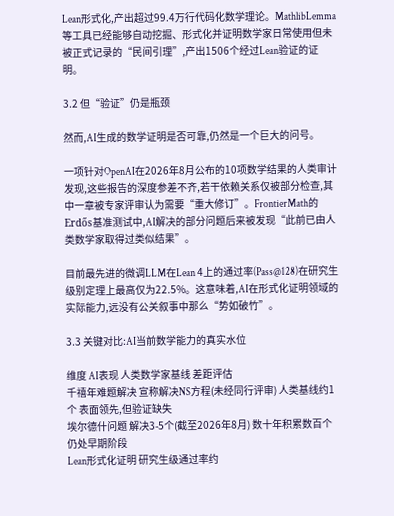Lean形式化,产出超过99.4万行代码化数学理论。MathlibLemma等工具已经能够自动挖掘、形式化并证明数学家日常使用但未被正式记录的“民间引理”,产出1506个经过Lean验证的证明。

3.2 但“验证”仍是瓶颈

然而,AI生成的数学证明是否可靠,仍然是一个巨大的问号。

一项针对OpenAI在2026年8月公布的10项数学结果的人类审计发现,这些报告的深度参差不齐,若干依赖关系仅被部分检查,其中一章被专家评审认为需要“重大修订”。FrontierMath的Erdős基准测试中,AI解决的部分问题后来被发现“此前已由人类数学家取得过类似结果”。

目前最先进的微调LLM在Lean 4上的通过率(Pass@128)在研究生级别定理上最高仅为22.5%。这意味着,AI在形式化证明领域的实际能力,远没有公关叙事中那么“势如破竹”。

3.3 关键对比:AI当前数学能力的真实水位

维度 AI表现 人类数学家基线 差距评估
千禧年难题解决 宣称解决NS方程(未经同行评审) 人类基线约1个 表面领先,但验证缺失
埃尔德什问题 解决3-5个(截至2026年8月) 数十年积累数百个 仍处早期阶段
Lean形式化证明 研究生级通过率约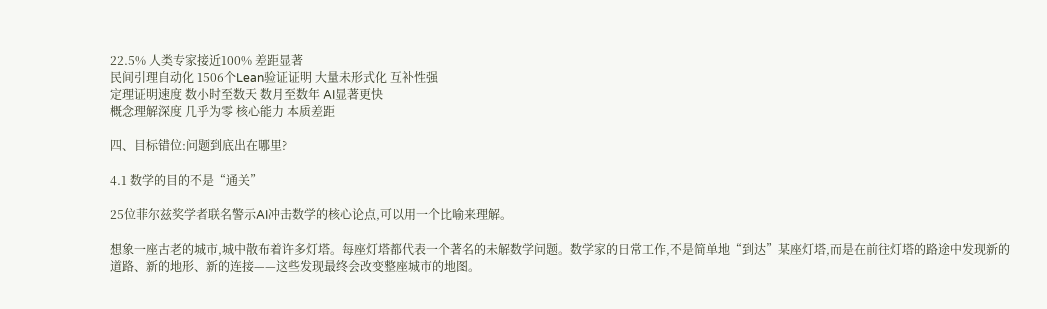22.5% 人类专家接近100% 差距显著
民间引理自动化 1506个Lean验证证明 大量未形式化 互补性强
定理证明速度 数小时至数天 数月至数年 AI显著更快
概念理解深度 几乎为零 核心能力 本质差距

四、目标错位:问题到底出在哪里?

4.1 数学的目的不是“通关”

25位菲尔兹奖学者联名警示AI冲击数学的核心论点,可以用一个比喻来理解。

想象一座古老的城市,城中散布着许多灯塔。每座灯塔都代表一个著名的未解数学问题。数学家的日常工作,不是简单地“到达”某座灯塔,而是在前往灯塔的路途中发现新的道路、新的地形、新的连接——这些发现最终会改变整座城市的地图。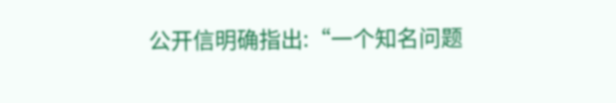公开信明确指出:“一个知名问题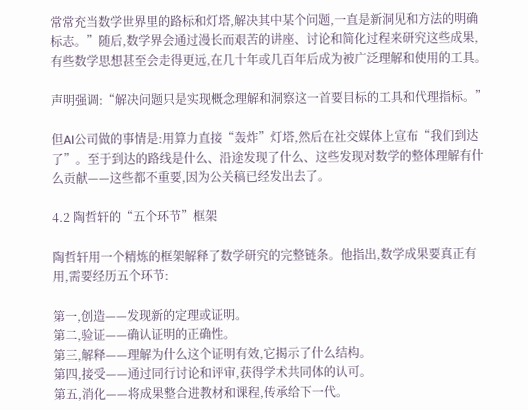常常充当数学世界里的路标和灯塔,解决其中某个问题,一直是新洞见和方法的明确标志。”随后,数学界会通过漫长而艰苦的讲座、讨论和简化过程来研究这些成果,有些数学思想甚至会走得更远,在几十年或几百年后成为被广泛理解和使用的工具。

声明强调:“解决问题只是实现概念理解和洞察这一首要目标的工具和代理指标。”

但AI公司做的事情是:用算力直接“轰炸”灯塔,然后在社交媒体上宣布“我们到达了”。至于到达的路线是什么、沿途发现了什么、这些发现对数学的整体理解有什么贡献——这些都不重要,因为公关稿已经发出去了。

4.2 陶哲轩的“五个环节”框架

陶哲轩用一个精炼的框架解释了数学研究的完整链条。他指出,数学成果要真正有用,需要经历五个环节:

第一,创造——发现新的定理或证明。
第二,验证——确认证明的正确性。
第三,解释——理解为什么这个证明有效,它揭示了什么结构。
第四,接受——通过同行讨论和评审,获得学术共同体的认可。
第五,消化——将成果整合进教材和课程,传承给下一代。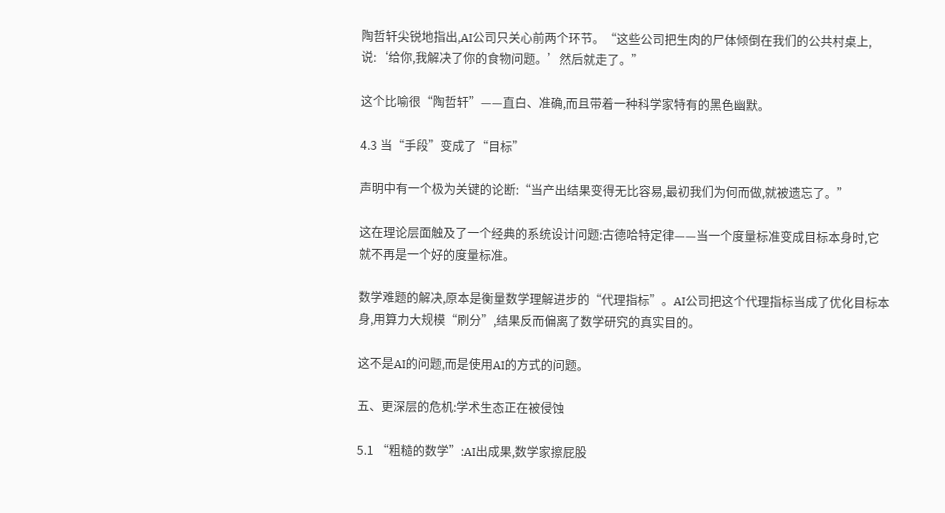陶哲轩尖锐地指出,AI公司只关心前两个环节。“这些公司把生肉的尸体倾倒在我们的公共村桌上,说:‘给你,我解决了你的食物问题。’然后就走了。”

这个比喻很“陶哲轩”——直白、准确,而且带着一种科学家特有的黑色幽默。

4.3 当“手段”变成了“目标”

声明中有一个极为关键的论断:“当产出结果变得无比容易,最初我们为何而做,就被遗忘了。”

这在理论层面触及了一个经典的系统设计问题:古德哈特定律——当一个度量标准变成目标本身时,它就不再是一个好的度量标准。

数学难题的解决,原本是衡量数学理解进步的“代理指标”。AI公司把这个代理指标当成了优化目标本身,用算力大规模“刷分”,结果反而偏离了数学研究的真实目的。

这不是AI的问题,而是使用AI的方式的问题。

五、更深层的危机:学术生态正在被侵蚀

5.1 “粗糙的数学”:AI出成果,数学家擦屁股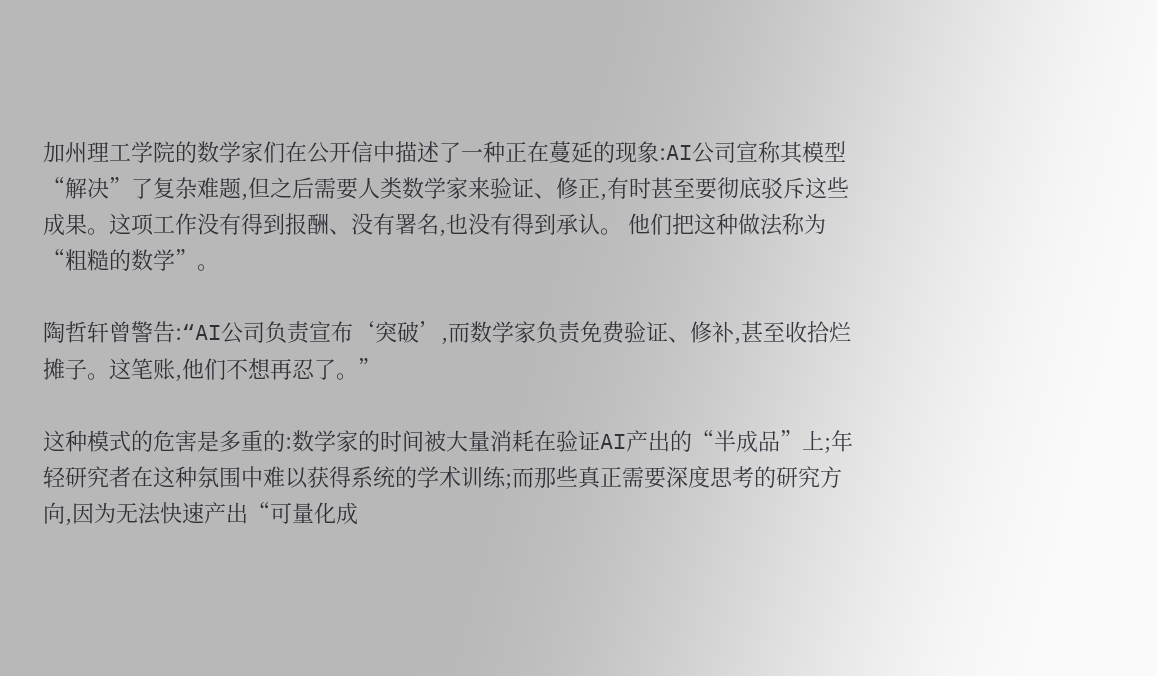加州理工学院的数学家们在公开信中描述了一种正在蔓延的现象:AI公司宣称其模型“解决”了复杂难题,但之后需要人类数学家来验证、修正,有时甚至要彻底驳斥这些成果。这项工作没有得到报酬、没有署名,也没有得到承认。 他们把这种做法称为“粗糙的数学”。

陶哲轩曾警告:“AI公司负责宣布‘突破’,而数学家负责免费验证、修补,甚至收拾烂摊子。这笔账,他们不想再忍了。”

这种模式的危害是多重的:数学家的时间被大量消耗在验证AI产出的“半成品”上;年轻研究者在这种氛围中难以获得系统的学术训练;而那些真正需要深度思考的研究方向,因为无法快速产出“可量化成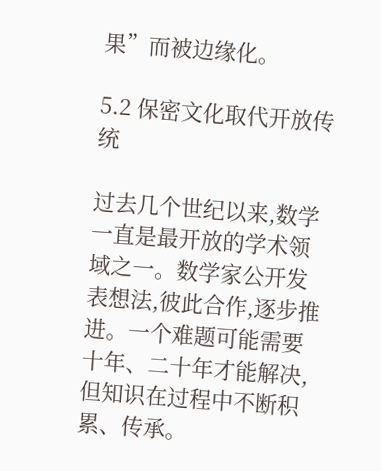果”而被边缘化。

5.2 保密文化取代开放传统

过去几个世纪以来,数学一直是最开放的学术领域之一。数学家公开发表想法,彼此合作,逐步推进。一个难题可能需要十年、二十年才能解决,但知识在过程中不断积累、传承。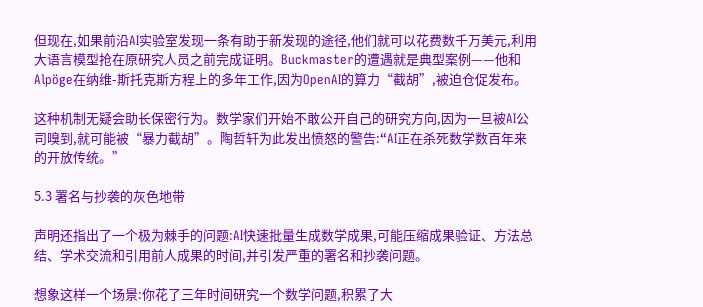但现在,如果前沿AI实验室发现一条有助于新发现的途径,他们就可以花费数千万美元,利用大语言模型抢在原研究人员之前完成证明。Buckmaster的遭遇就是典型案例——他和Alpöge在纳维-斯托克斯方程上的多年工作,因为OpenAI的算力“截胡”,被迫仓促发布。

这种机制无疑会助长保密行为。数学家们开始不敢公开自己的研究方向,因为一旦被AI公司嗅到,就可能被“暴力截胡”。陶哲轩为此发出愤怒的警告:“AI正在杀死数学数百年来的开放传统。”

5.3 署名与抄袭的灰色地带

声明还指出了一个极为棘手的问题:AI快速批量生成数学成果,可能压缩成果验证、方法总结、学术交流和引用前人成果的时间,并引发严重的署名和抄袭问题。

想象这样一个场景:你花了三年时间研究一个数学问题,积累了大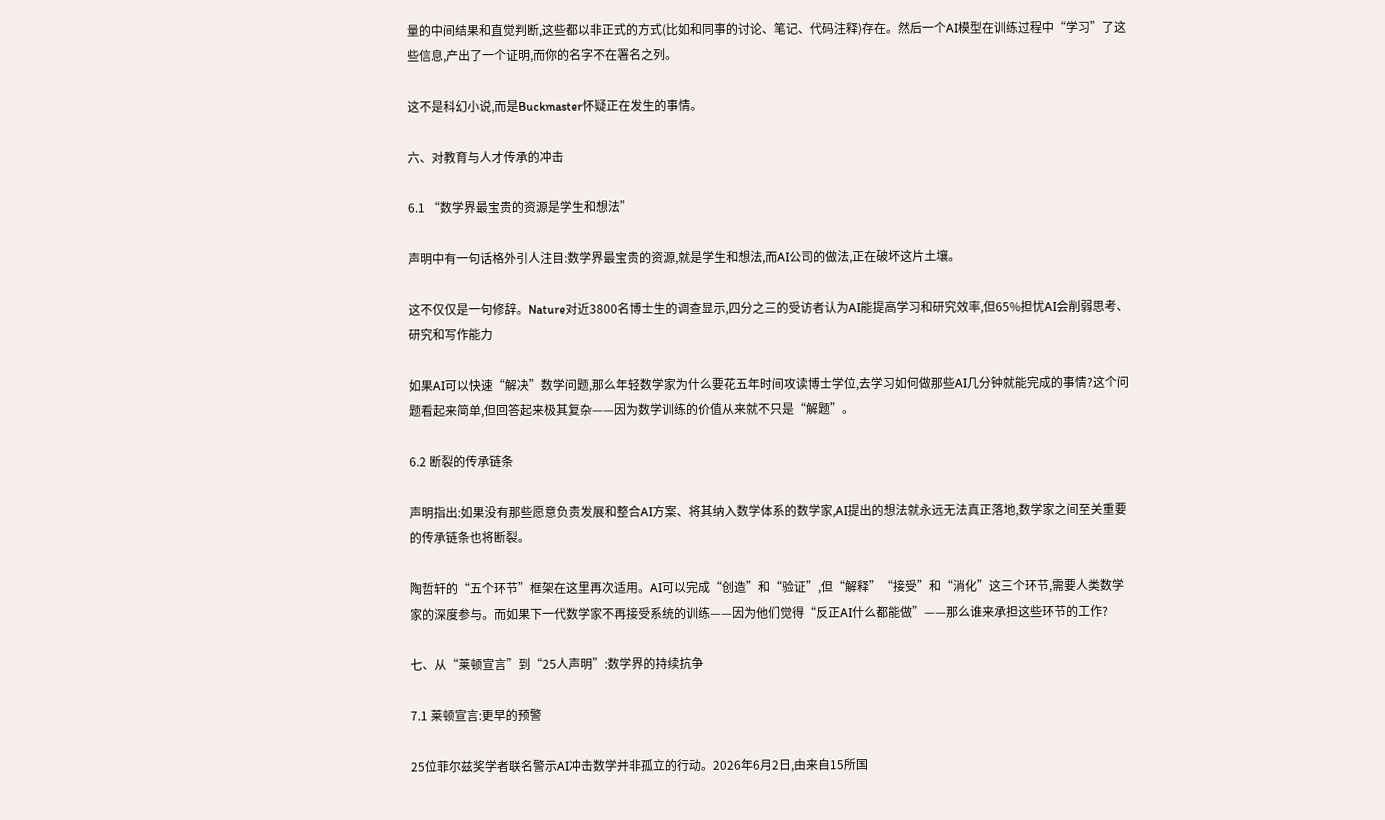量的中间结果和直觉判断,这些都以非正式的方式(比如和同事的讨论、笔记、代码注释)存在。然后一个AI模型在训练过程中“学习”了这些信息,产出了一个证明,而你的名字不在署名之列。

这不是科幻小说,而是Buckmaster怀疑正在发生的事情。

六、对教育与人才传承的冲击

6.1 “数学界最宝贵的资源是学生和想法”

声明中有一句话格外引人注目:数学界最宝贵的资源,就是学生和想法,而AI公司的做法,正在破坏这片土壤。

这不仅仅是一句修辞。Nature对近3800名博士生的调查显示,四分之三的受访者认为AI能提高学习和研究效率,但65%担忧AI会削弱思考、研究和写作能力

如果AI可以快速“解决”数学问题,那么年轻数学家为什么要花五年时间攻读博士学位,去学习如何做那些AI几分钟就能完成的事情?这个问题看起来简单,但回答起来极其复杂——因为数学训练的价值从来就不只是“解题”。

6.2 断裂的传承链条

声明指出:如果没有那些愿意负责发展和整合AI方案、将其纳入数学体系的数学家,AI提出的想法就永远无法真正落地,数学家之间至关重要的传承链条也将断裂。

陶哲轩的“五个环节”框架在这里再次适用。AI可以完成“创造”和“验证”,但“解释”“接受”和“消化”这三个环节,需要人类数学家的深度参与。而如果下一代数学家不再接受系统的训练——因为他们觉得“反正AI什么都能做”——那么谁来承担这些环节的工作?

七、从“莱顿宣言”到“25人声明”:数学界的持续抗争

7.1 莱顿宣言:更早的预警

25位菲尔兹奖学者联名警示AI冲击数学并非孤立的行动。2026年6月2日,由来自15所国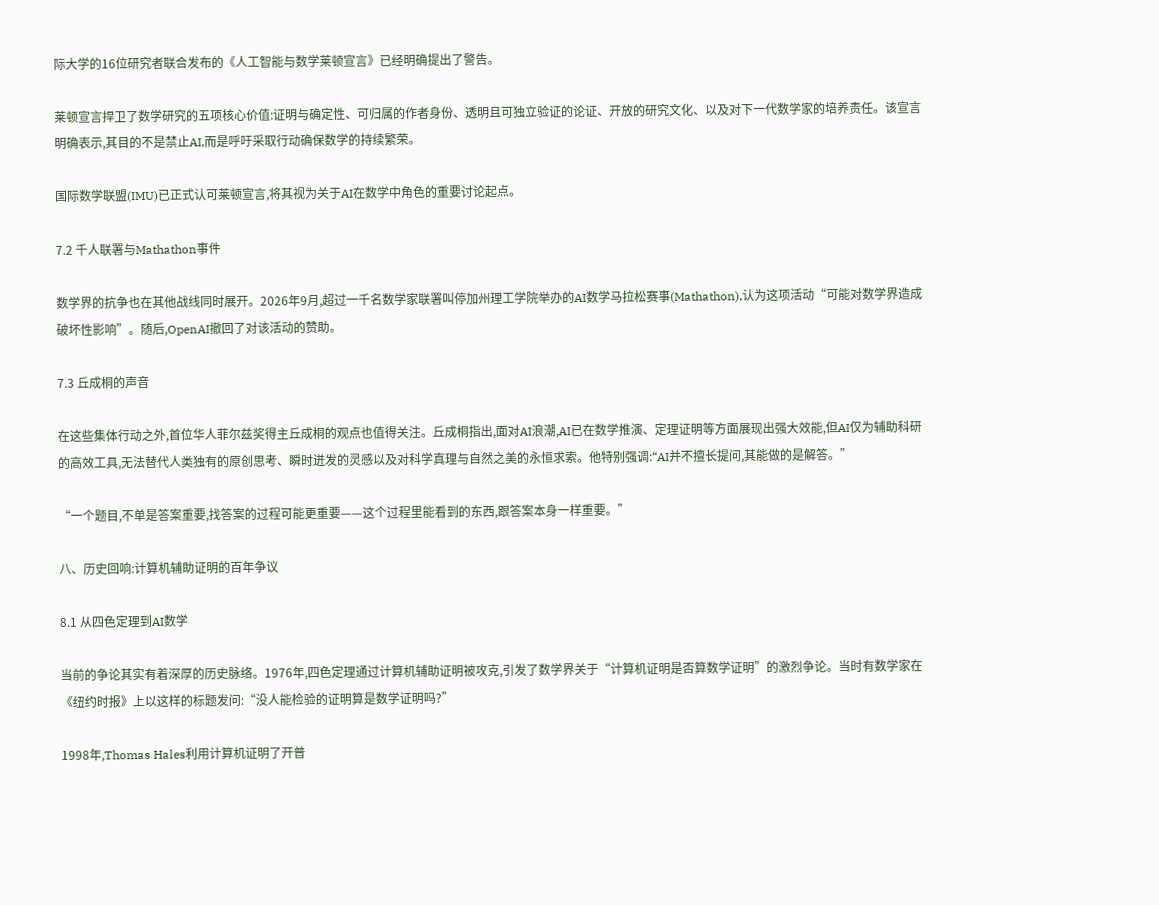际大学的16位研究者联合发布的《人工智能与数学莱顿宣言》已经明确提出了警告。

莱顿宣言捍卫了数学研究的五项核心价值:证明与确定性、可归属的作者身份、透明且可独立验证的论证、开放的研究文化、以及对下一代数学家的培养责任。该宣言明确表示,其目的不是禁止AI,而是呼吁采取行动确保数学的持续繁荣。

国际数学联盟(IMU)已正式认可莱顿宣言,将其视为关于AI在数学中角色的重要讨论起点。

7.2 千人联署与Mathathon事件

数学界的抗争也在其他战线同时展开。2026年9月,超过一千名数学家联署叫停加州理工学院举办的AI数学马拉松赛事(Mathathon),认为这项活动“可能对数学界造成破坏性影响”。随后,OpenAI撤回了对该活动的赞助。

7.3 丘成桐的声音

在这些集体行动之外,首位华人菲尔兹奖得主丘成桐的观点也值得关注。丘成桐指出,面对AI浪潮,AI已在数学推演、定理证明等方面展现出强大效能,但AI仅为辅助科研的高效工具,无法替代人类独有的原创思考、瞬时迸发的灵感以及对科学真理与自然之美的永恒求索。他特别强调:“AI并不擅长提问,其能做的是解答。”

“一个题目,不单是答案重要,找答案的过程可能更重要——这个过程里能看到的东西,跟答案本身一样重要。”

八、历史回响:计算机辅助证明的百年争议

8.1 从四色定理到AI数学

当前的争论其实有着深厚的历史脉络。1976年,四色定理通过计算机辅助证明被攻克,引发了数学界关于“计算机证明是否算数学证明”的激烈争论。当时有数学家在《纽约时报》上以这样的标题发问:“没人能检验的证明算是数学证明吗?”

1998年,Thomas Hales利用计算机证明了开普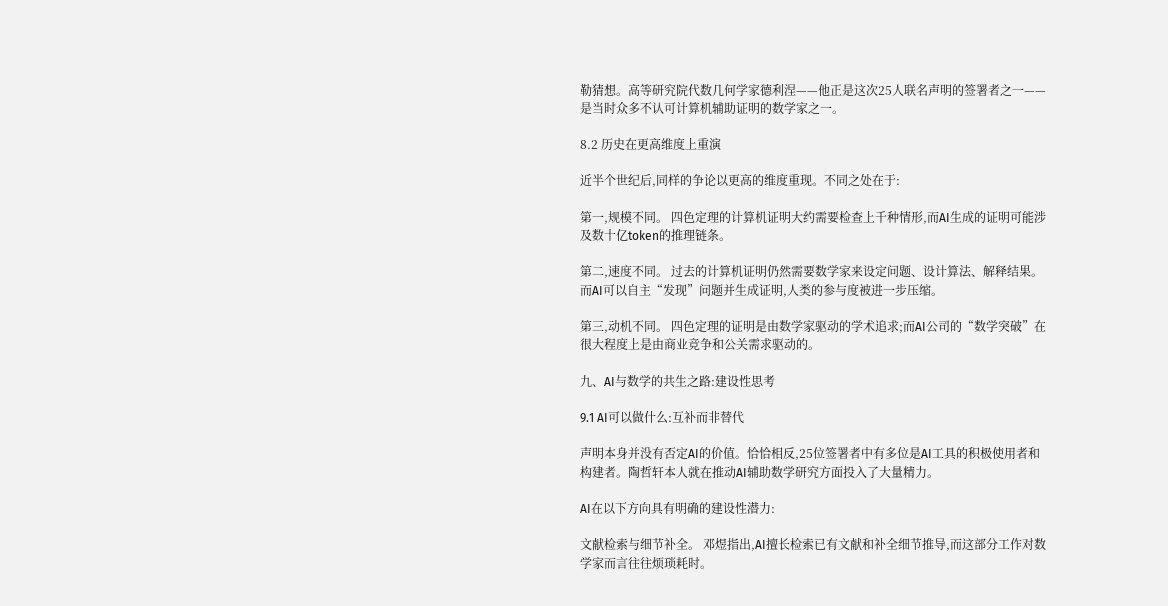勒猜想。高等研究院代数几何学家德利涅——他正是这次25人联名声明的签署者之一——是当时众多不认可计算机辅助证明的数学家之一。

8.2 历史在更高维度上重演

近半个世纪后,同样的争论以更高的维度重现。不同之处在于:

第一,规模不同。 四色定理的计算机证明大约需要检查上千种情形,而AI生成的证明可能涉及数十亿token的推理链条。

第二,速度不同。 过去的计算机证明仍然需要数学家来设定问题、设计算法、解释结果。而AI可以自主“发现”问题并生成证明,人类的参与度被进一步压缩。

第三,动机不同。 四色定理的证明是由数学家驱动的学术追求;而AI公司的“数学突破”在很大程度上是由商业竞争和公关需求驱动的。

九、AI与数学的共生之路:建设性思考

9.1 AI可以做什么:互补而非替代

声明本身并没有否定AI的价值。恰恰相反,25位签署者中有多位是AI工具的积极使用者和构建者。陶哲轩本人就在推动AI辅助数学研究方面投入了大量精力。

AI在以下方向具有明确的建设性潜力:

文献检索与细节补全。 邓煜指出,AI擅长检索已有文献和补全细节推导,而这部分工作对数学家而言往往烦琐耗时。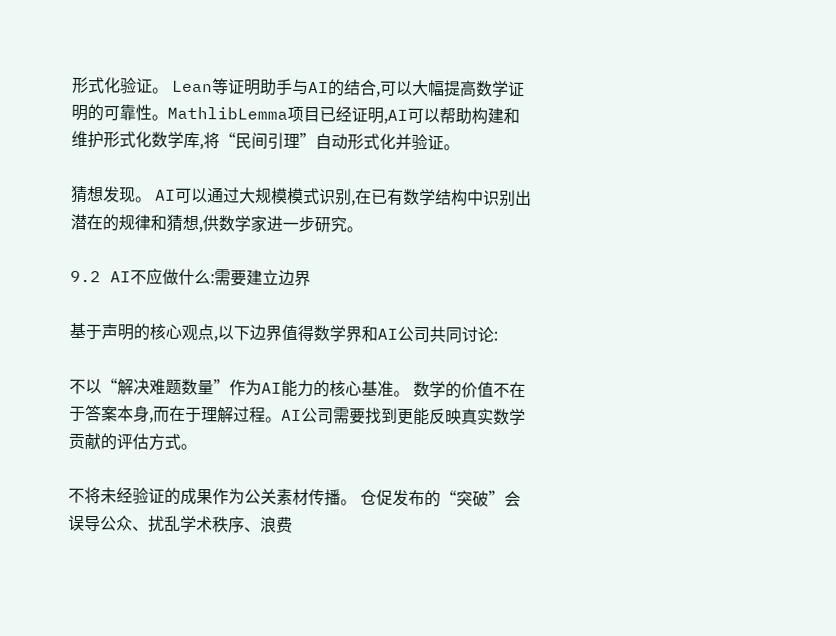形式化验证。 Lean等证明助手与AI的结合,可以大幅提高数学证明的可靠性。MathlibLemma项目已经证明,AI可以帮助构建和维护形式化数学库,将“民间引理”自动形式化并验证。

猜想发现。 AI可以通过大规模模式识别,在已有数学结构中识别出潜在的规律和猜想,供数学家进一步研究。

9.2 AI不应做什么:需要建立边界

基于声明的核心观点,以下边界值得数学界和AI公司共同讨论:

不以“解决难题数量”作为AI能力的核心基准。 数学的价值不在于答案本身,而在于理解过程。AI公司需要找到更能反映真实数学贡献的评估方式。

不将未经验证的成果作为公关素材传播。 仓促发布的“突破”会误导公众、扰乱学术秩序、浪费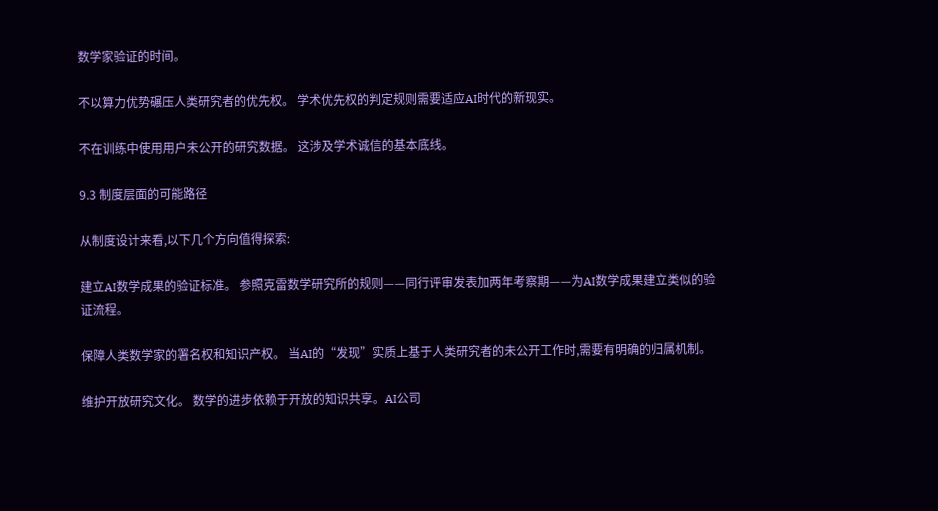数学家验证的时间。

不以算力优势碾压人类研究者的优先权。 学术优先权的判定规则需要适应AI时代的新现实。

不在训练中使用用户未公开的研究数据。 这涉及学术诚信的基本底线。

9.3 制度层面的可能路径

从制度设计来看,以下几个方向值得探索:

建立AI数学成果的验证标准。 参照克雷数学研究所的规则——同行评审发表加两年考察期——为AI数学成果建立类似的验证流程。

保障人类数学家的署名权和知识产权。 当AI的“发现”实质上基于人类研究者的未公开工作时,需要有明确的归属机制。

维护开放研究文化。 数学的进步依赖于开放的知识共享。AI公司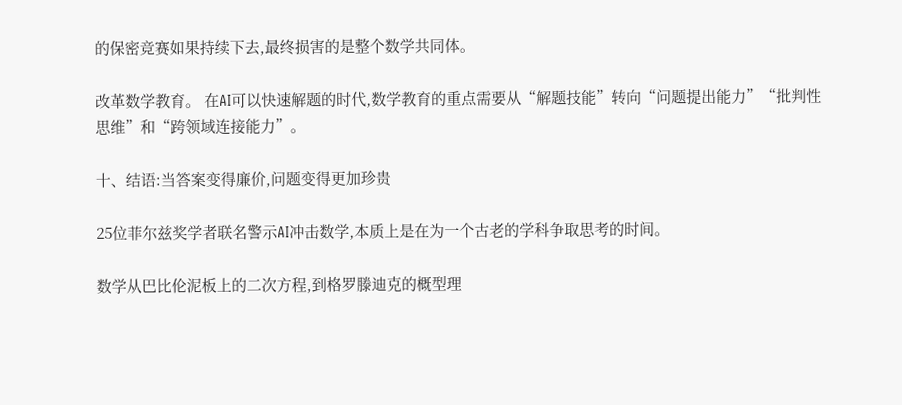的保密竞赛如果持续下去,最终损害的是整个数学共同体。

改革数学教育。 在AI可以快速解题的时代,数学教育的重点需要从“解题技能”转向“问题提出能力”“批判性思维”和“跨领域连接能力”。

十、结语:当答案变得廉价,问题变得更加珍贵

25位菲尔兹奖学者联名警示AI冲击数学,本质上是在为一个古老的学科争取思考的时间。

数学从巴比伦泥板上的二次方程,到格罗滕迪克的概型理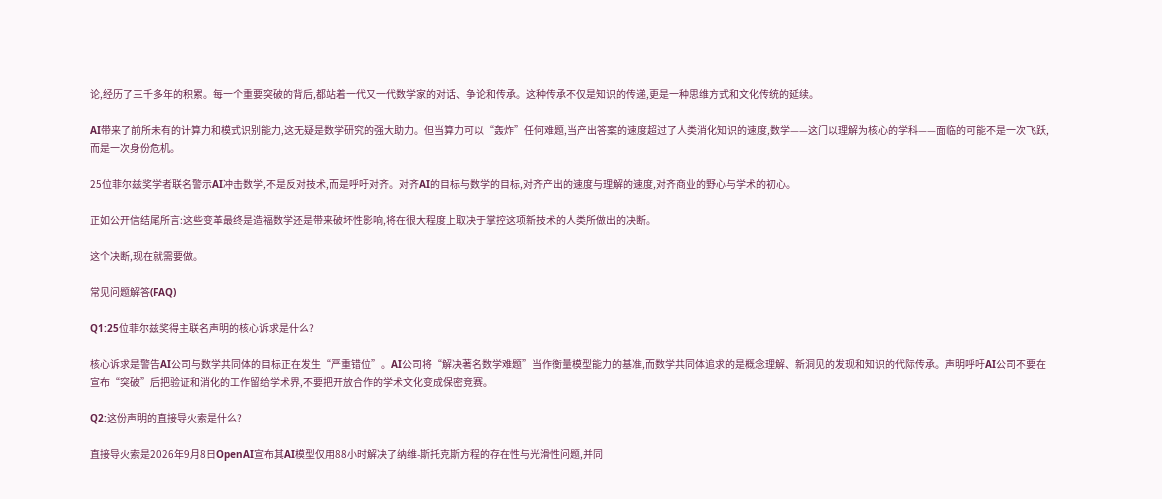论,经历了三千多年的积累。每一个重要突破的背后,都站着一代又一代数学家的对话、争论和传承。这种传承不仅是知识的传递,更是一种思维方式和文化传统的延续。

AI带来了前所未有的计算力和模式识别能力,这无疑是数学研究的强大助力。但当算力可以“轰炸”任何难题,当产出答案的速度超过了人类消化知识的速度,数学——这门以理解为核心的学科——面临的可能不是一次飞跃,而是一次身份危机。

25位菲尔兹奖学者联名警示AI冲击数学,不是反对技术,而是呼吁对齐。对齐AI的目标与数学的目标,对齐产出的速度与理解的速度,对齐商业的野心与学术的初心。

正如公开信结尾所言:这些变革最终是造福数学还是带来破坏性影响,将在很大程度上取决于掌控这项新技术的人类所做出的决断。

这个决断,现在就需要做。

常见问题解答(FAQ)

Q1:25位菲尔兹奖得主联名声明的核心诉求是什么?

核心诉求是警告AI公司与数学共同体的目标正在发生“严重错位”。AI公司将“解决著名数学难题”当作衡量模型能力的基准,而数学共同体追求的是概念理解、新洞见的发现和知识的代际传承。声明呼吁AI公司不要在宣布“突破”后把验证和消化的工作留给学术界,不要把开放合作的学术文化变成保密竞赛。

Q2:这份声明的直接导火索是什么?

直接导火索是2026年9月8日OpenAI宣布其AI模型仅用88小时解决了纳维-斯托克斯方程的存在性与光滑性问题,并同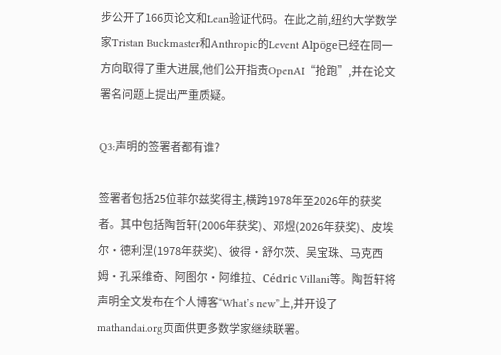步公开了166页论文和Lean验证代码。在此之前,纽约大学数学家Tristan Buckmaster和Anthropic的Levent Alpöge已经在同一方向取得了重大进展,他们公开指责OpenAI“抢跑”,并在论文署名问题上提出严重质疑。

Q3:声明的签署者都有谁?

签署者包括25位菲尔兹奖得主,横跨1978年至2026年的获奖者。其中包括陶哲轩(2006年获奖)、邓煜(2026年获奖)、皮埃尔·德利涅(1978年获奖)、彼得·舒尔茨、吴宝珠、马克西姆·孔采维奇、阿图尔·阿维拉、Cédric Villani等。陶哲轩将声明全文发布在个人博客“What’s new”上,并开设了mathandai.org页面供更多数学家继续联署。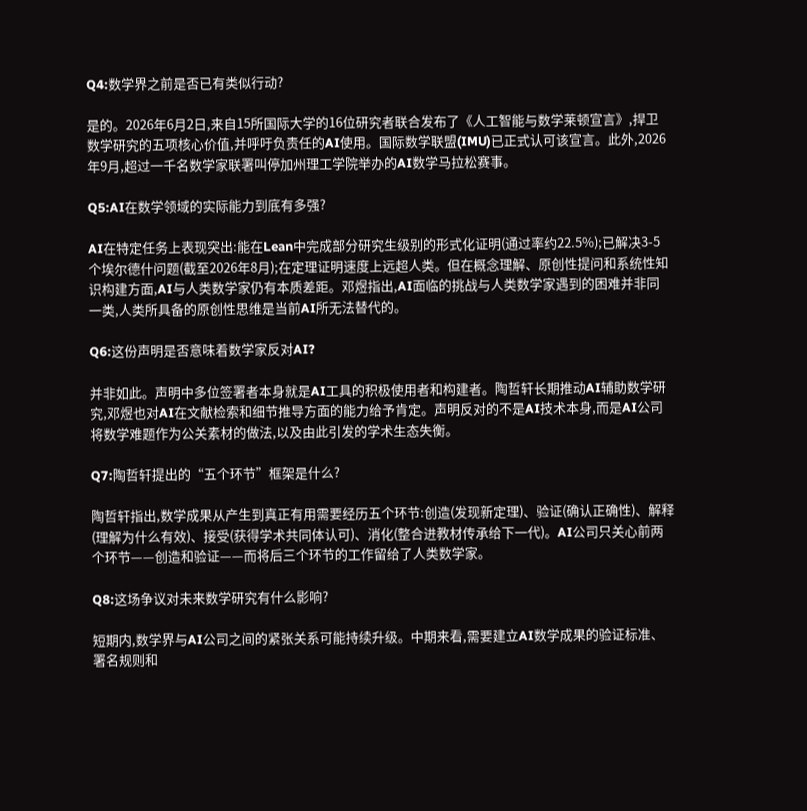Q4:数学界之前是否已有类似行动?

是的。2026年6月2日,来自15所国际大学的16位研究者联合发布了《人工智能与数学莱顿宣言》,捍卫数学研究的五项核心价值,并呼吁负责任的AI使用。国际数学联盟(IMU)已正式认可该宣言。此外,2026年9月,超过一千名数学家联署叫停加州理工学院举办的AI数学马拉松赛事。

Q5:AI在数学领域的实际能力到底有多强?

AI在特定任务上表现突出:能在Lean中完成部分研究生级别的形式化证明(通过率约22.5%);已解决3-5个埃尔德什问题(截至2026年8月);在定理证明速度上远超人类。但在概念理解、原创性提问和系统性知识构建方面,AI与人类数学家仍有本质差距。邓煜指出,AI面临的挑战与人类数学家遇到的困难并非同一类,人类所具备的原创性思维是当前AI所无法替代的。

Q6:这份声明是否意味着数学家反对AI?

并非如此。声明中多位签署者本身就是AI工具的积极使用者和构建者。陶哲轩长期推动AI辅助数学研究,邓煜也对AI在文献检索和细节推导方面的能力给予肯定。声明反对的不是AI技术本身,而是AI公司将数学难题作为公关素材的做法,以及由此引发的学术生态失衡。

Q7:陶哲轩提出的“五个环节”框架是什么?

陶哲轩指出,数学成果从产生到真正有用需要经历五个环节:创造(发现新定理)、验证(确认正确性)、解释(理解为什么有效)、接受(获得学术共同体认可)、消化(整合进教材传承给下一代)。AI公司只关心前两个环节——创造和验证——而将后三个环节的工作留给了人类数学家。

Q8:这场争议对未来数学研究有什么影响?

短期内,数学界与AI公司之间的紧张关系可能持续升级。中期来看,需要建立AI数学成果的验证标准、署名规则和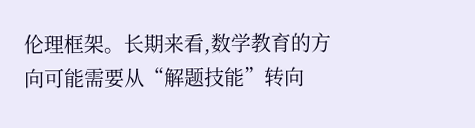伦理框架。长期来看,数学教育的方向可能需要从“解题技能”转向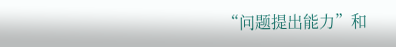“问题提出能力”和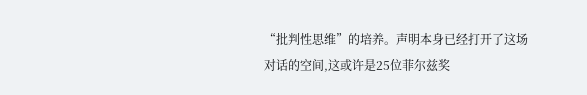“批判性思维”的培养。声明本身已经打开了这场对话的空间,这或许是25位菲尔兹奖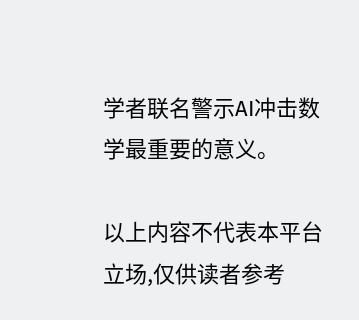学者联名警示AI冲击数学最重要的意义。

以上内容不代表本平台立场,仅供读者参考